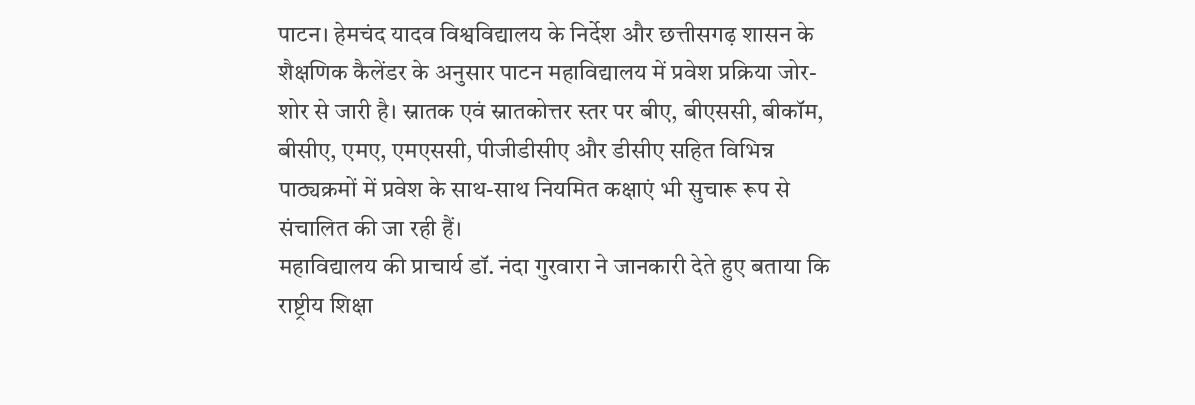पाटन। हेमचंद यादव विश्वविद्यालय के निर्देश और छत्तीसगढ़ शासन के शैक्षणिक कैलेंडर के अनुसार पाटन महाविद्यालय में प्रवेश प्रक्रिया जोर-शोर से जारी है। स्नातक एवं स्नातकोत्तर स्तर पर बीए, बीएससी, बीकॉम, बीसीए, एमए, एमएससी, पीजीडीसीए और डीसीए सहित विभिन्न पाठ्यक्रमों में प्रवेश के साथ-साथ नियमित कक्षाएं भी सुचारू रूप से संचालित की जा रही हैं।
महाविद्यालय की प्राचार्य डॉ. नंदा गुरवारा ने जानकारी देते हुए बताया कि राष्ट्रीय शिक्षा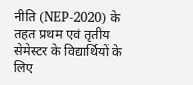नीति (NEP-2020) के तहत प्रथम एवं तृतीय सेमेस्टर के विद्यार्थियों के लिए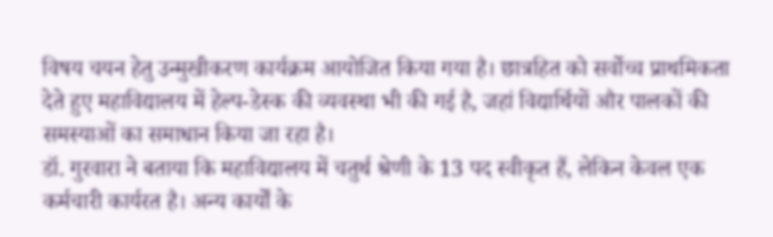विषय चयन हेतु उन्मुखीकरण कार्यक्रम आयोजित किया गया है। छात्रहित को सर्वोच्च प्राथमिकता देते हुए महाविद्यालय में हेल्प-डेस्क की व्यवस्था भी की गई है, जहां विद्यार्थियों और पालकों की समस्याओं का समाधान किया जा रहा है।
डॉ. गुरवारा ने बताया कि महाविद्यालय में चतुर्थ श्रेणी के 13 पद स्वीकृत हैं, लेकिन केवल एक कर्मचारी कार्यरत है। अन्य कार्यों के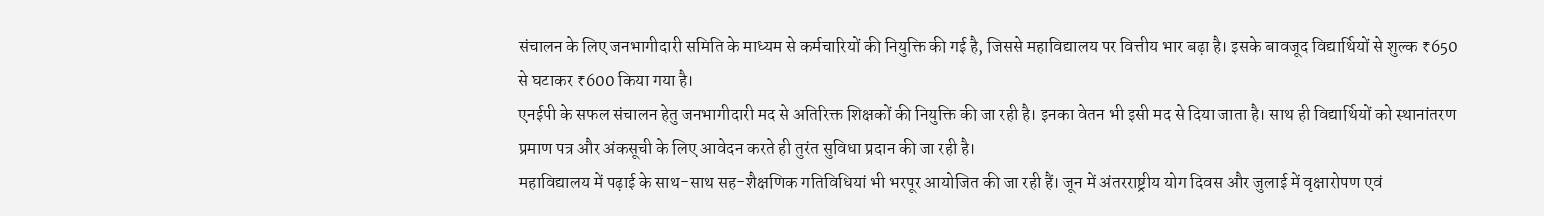संचालन के लिए जनभागीदारी समिति के माध्यम से कर्मचारियों की नियुक्ति की गई है, जिससे महाविद्यालय पर वित्तीय भार बढ़ा है। इसके बावजूद विद्यार्थियों से शुल्क ₹650 से घटाकर ₹600 किया गया है।
एनईपी के सफल संचालन हेतु जनभागीदारी मद से अतिरिक्त शिक्षकों की नियुक्ति की जा रही है। इनका वेतन भी इसी मद से दिया जाता है। साथ ही विद्यार्थियों को स्थानांतरण प्रमाण पत्र और अंकसूची के लिए आवेदन करते ही तुरंत सुविधा प्रदान की जा रही है।
महाविद्यालय में पढ़ाई के साथ-साथ सह-शैक्षणिक गतिविधियां भी भरपूर आयोजित की जा रही हैं। जून में अंतरराष्ट्रीय योग दिवस और जुलाई में वृक्षारोपण एवं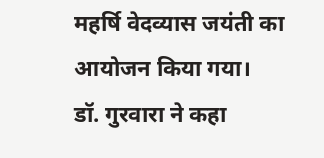महर्षि वेदव्यास जयंती का आयोजन किया गया।
डॉ. गुरवारा ने कहा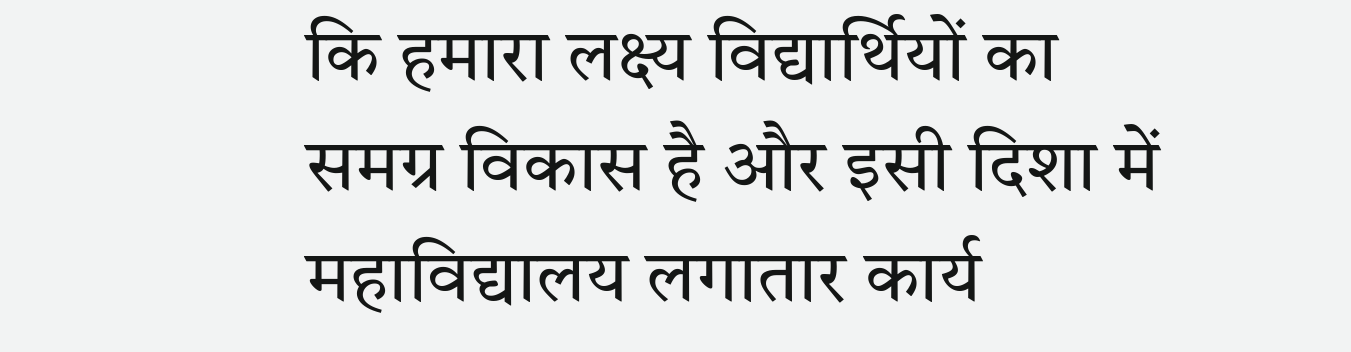कि हमारा लक्ष्य विद्यार्थियों का समग्र विकास है और इसी दिशा में महाविद्यालय लगातार कार्य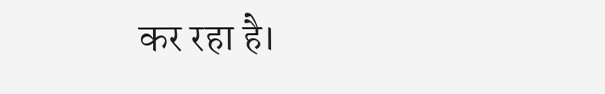कर रहा है।